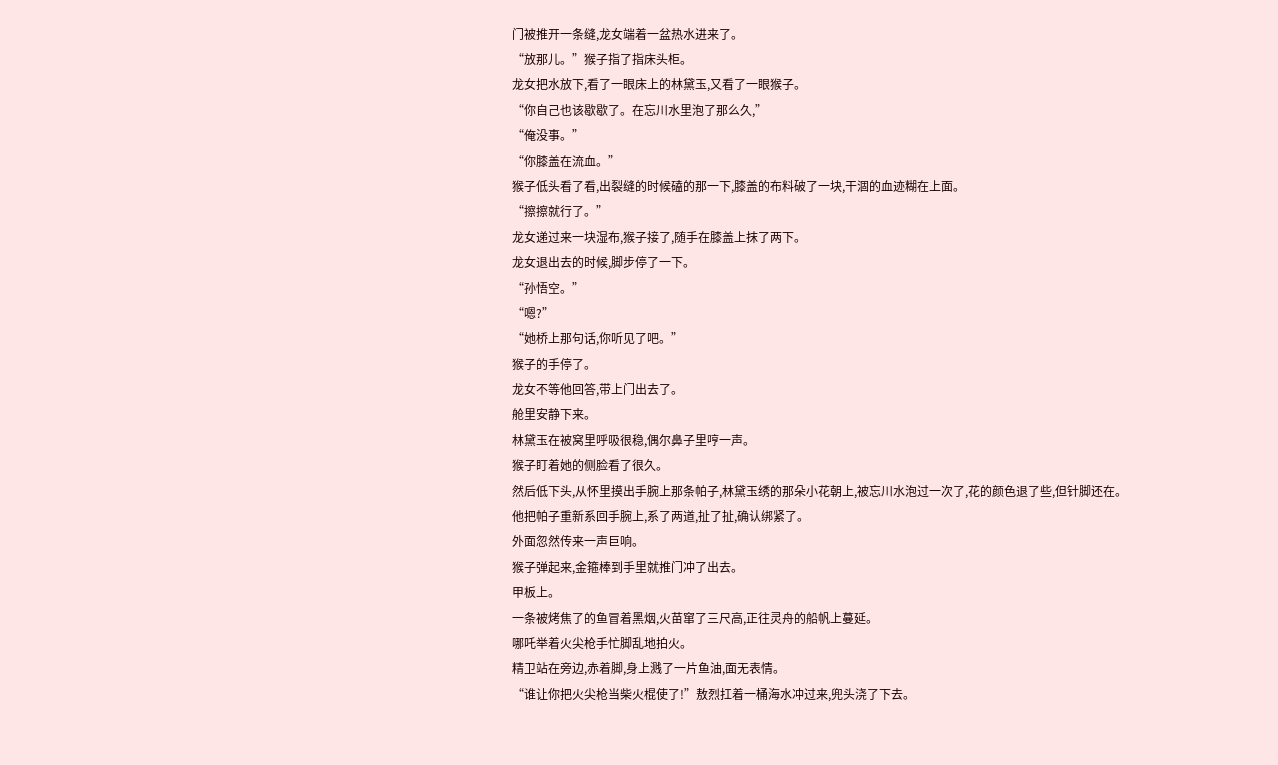门被推开一条缝,龙女端着一盆热水进来了。
“放那儿。”猴子指了指床头柜。
龙女把水放下,看了一眼床上的林黛玉,又看了一眼猴子。
“你自己也该歇歇了。在忘川水里泡了那么久,”
“俺没事。”
“你膝盖在流血。”
猴子低头看了看,出裂缝的时候磕的那一下,膝盖的布料破了一块,干涸的血迹糊在上面。
“擦擦就行了。”
龙女递过来一块湿布,猴子接了,随手在膝盖上抹了两下。
龙女退出去的时候,脚步停了一下。
“孙悟空。”
“嗯?”
“她桥上那句话,你听见了吧。”
猴子的手停了。
龙女不等他回答,带上门出去了。
舱里安静下来。
林黛玉在被窝里呼吸很稳,偶尔鼻子里哼一声。
猴子盯着她的侧脸看了很久。
然后低下头,从怀里摸出手腕上那条帕子,林黛玉绣的那朵小花朝上,被忘川水泡过一次了,花的颜色退了些,但针脚还在。
他把帕子重新系回手腕上,系了两道,扯了扯,确认绑紧了。
外面忽然传来一声巨响。
猴子弹起来,金箍棒到手里就推门冲了出去。
甲板上。
一条被烤焦了的鱼冒着黑烟,火苗窜了三尺高,正往灵舟的船帆上蔓延。
哪吒举着火尖枪手忙脚乱地拍火。
精卫站在旁边,赤着脚,身上溅了一片鱼油,面无表情。
“谁让你把火尖枪当柴火棍使了!”敖烈扛着一桶海水冲过来,兜头浇了下去。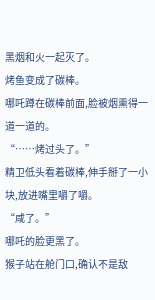黑烟和火一起灭了。
烤鱼变成了碳棒。
哪吒蹲在碳棒前面,脸被烟熏得一道一道的。
“……烤过头了。”
精卫低头看着碳棒,伸手掰了一小块,放进嘴里嚼了嚼。
“咸了。”
哪吒的脸更黑了。
猴子站在舱门口,确认不是敌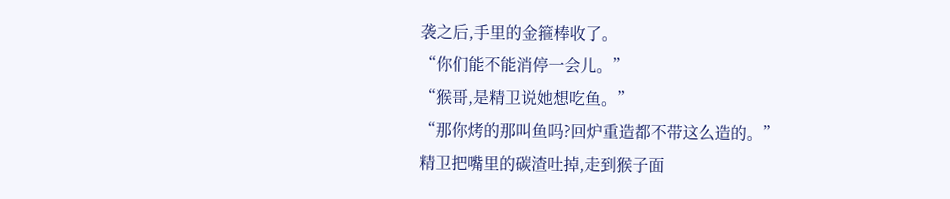袭之后,手里的金箍棒收了。
“你们能不能消停一会儿。”
“猴哥,是精卫说她想吃鱼。”
“那你烤的那叫鱼吗?回炉重造都不带这么造的。”
精卫把嘴里的碳渣吐掉,走到猴子面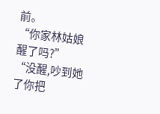前。
“你家林姑娘醒了吗?”
“没醒,吵到她了你把